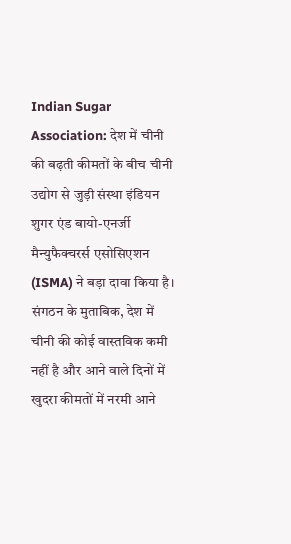Indian Sugar Association: देश में चीनी की बढ़ती कीमतों के बीच चीनी उद्योग से जुड़ी संस्था इंडियन शुगर एंड बायो-एनर्जी मैन्युफैक्चरर्स एसोसिएशन (ISMA) ने बड़ा दावा किया है। संगठन के मुताबिक, देश में चीनी की कोई वास्तविक कमी नहीं है और आने वाले दिनों में खुदरा कीमतों में नरमी आने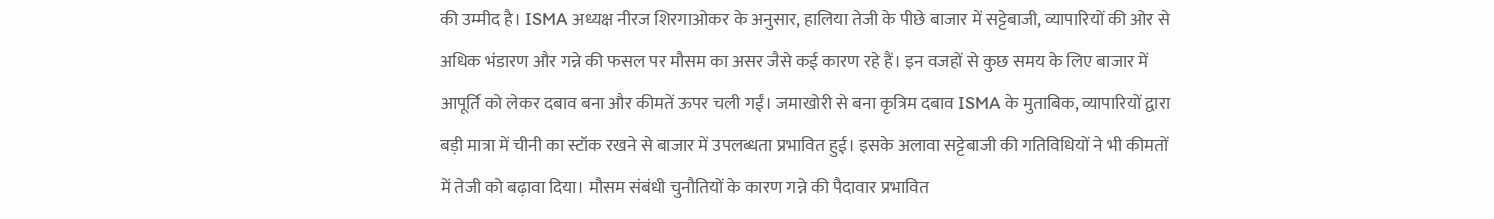की उम्मीद है। ISMA अध्यक्ष नीरज शिरगाओकर के अनुसार, हालिया तेजी के पीछे बाजार में सट्टेबाजी, व्यापारियों की ओर से अधिक भंडारण और गन्ने की फसल पर मौसम का असर जैसे कई कारण रहे हैं। इन वजहों से कुछ समय के लिए बाजार में आपूर्ति को लेकर दबाव बना और कीमतें ऊपर चली गईं। जमाखोरी से बना कृत्रिम दबाव ISMA के मुताबिक, व्यापारियों द्वारा बड़ी मात्रा में चीनी का स्टॉक रखने से बाजार में उपलब्धता प्रभावित हुई। इसके अलावा सट्टेबाजी की गतिविधियों ने भी कीमतों में तेजी को बढ़ावा दिया। मौसम संबंधी चुनौतियों के कारण गन्ने की पैदावार प्रभावित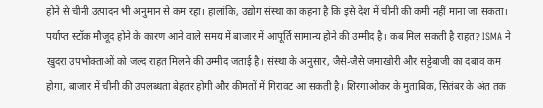होने से चीनी उत्पादन भी अनुमान से कम रहा। हालांकि, उद्योग संस्था का कहना है कि इसे देश में चीनी की कमी नहीं माना जा सकता। पर्याप्त स्टॉक मौजूद होने के कारण आने वाले समय में बाजार में आपूर्ति सामान्य होने की उम्मीद है। कब मिल सकती है राहत? ISMA ने खुदरा उपभोक्ताओं को जल्द राहत मिलने की उम्मीद जताई है। संस्था के अनुसार, जैसे-जैसे जमाखोरी और सट्टेबाजी का दबाव कम होगा, बाजार में चीनी की उपलब्धता बेहतर होगी और कीमतों में गिरावट आ सकती है। शिरगाओकर के मुताबिक, सितंबर के अंत तक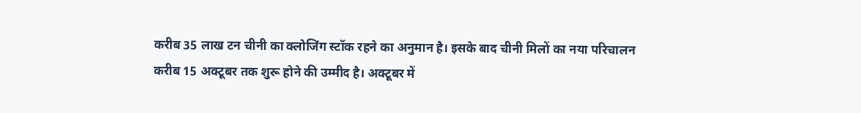करीब 35 लाख टन चीनी का क्लोजिंग स्टॉक रहने का अनुमान है। इसके बाद चीनी मिलों का नया परिचालन करीब 15 अक्टूबर तक शुरू होने की उम्मीद है। अक्टूबर में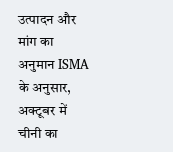उत्पादन और मांग का अनुमान ISMA के अनुसार, अक्टूबर में चीनी का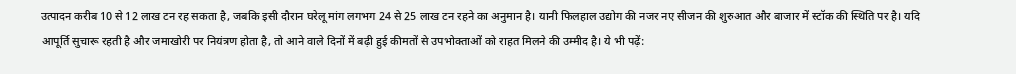उत्पादन करीब 10 से 12 लाख टन रह सकता है, जबकि इसी दौरान घरेलू मांग लगभग 24 से 25 लाख टन रहने का अनुमान है। यानी फिलहाल उद्योग की नजर नए सीजन की शुरुआत और बाजार में स्टॉक की स्थिति पर है। यदि आपूर्ति सुचारू रहती है और जमाखोरी पर नियंत्रण होता है, तो आने वाले दिनों में बढ़ी हुई कीमतों से उपभोक्ताओं को राहत मिलने की उम्मीद है। ये भी पढ़ें: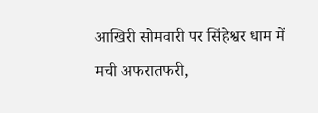आखिरी सोमवारी पर सिंहेश्वर धाम में मची अफरातफरी,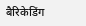बैरिकेडिंग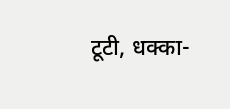टूटी, धक्का-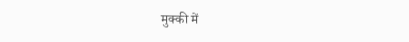मुक्की में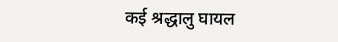कई श्रद्धालु घायल